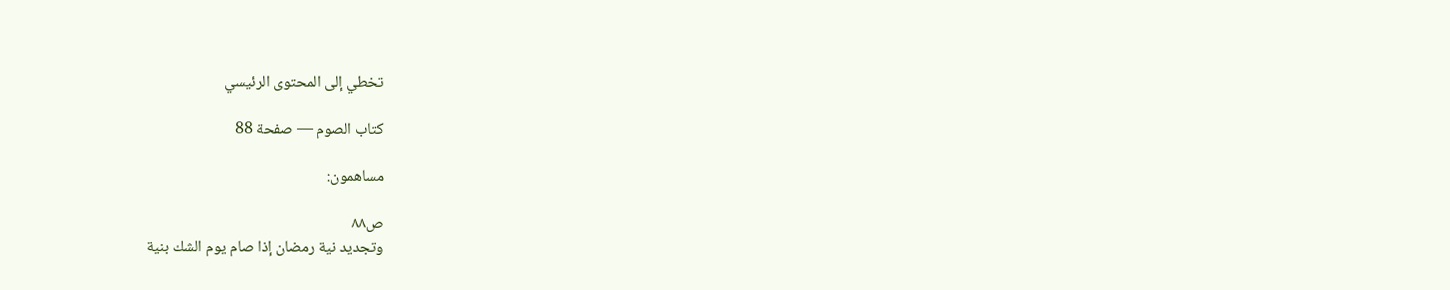تخطي إلى المحتوى الرئيسي

كتاب الصوم — صفحة 88

مساهمون:

ص٨٨
وتجديد نية رمضان إذا صام يوم الشك بنية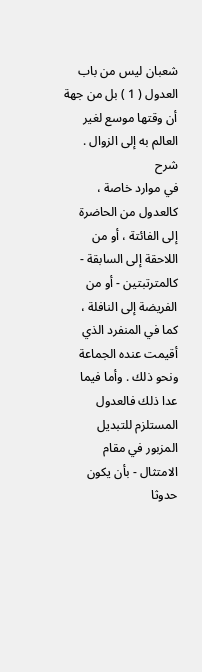شعبان ليس من باب العدول ( 1 ) بل من جهة أن وقتها موسع لغير العالم به إلى الزوال .
شرح
في موارد خاصة ، كالعدول من الحاضرة إلى الفائتة ، أو من اللاحقة إلى السابقة - كالمترتبتين - أو من الفريضة إلى النافلة ، كما في المنفرد الذي أقيمت عنده الجماعة ونحو ذلك . وأما فيما عدا ذلك فالعدول المستلزم للتبديل المزبور في مقام الامتثال - بأن يكون حدوثا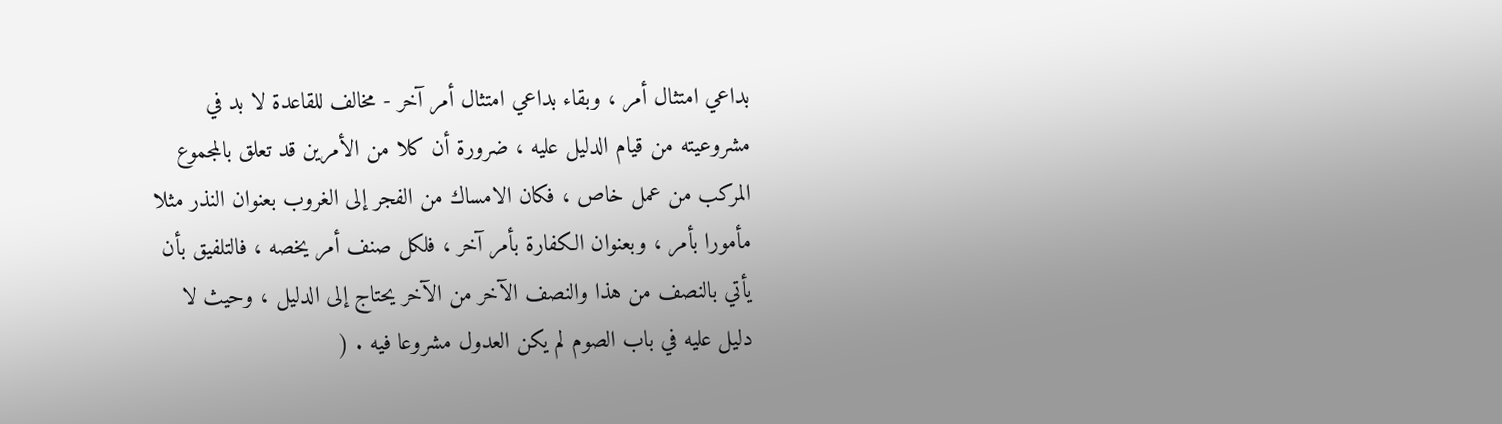بداعي امتثال أمر ، وبقاء بداعي امتثال أمر آخر - مخالف للقاعدة لا بد في مشروعيته من قيام الدليل عليه ، ضرورة أن كلا من الأمرين قد تعلق بالمجموع المركب من عمل خاص ، فكان الامساك من الفجر إلى الغروب بعنوان النذر مثلا مأمورا بأمر ، وبعنوان الكفارة بأمر آخر ، فلكل صنف أمر يخصه ، فالتلفيق بأن يأتي بالنصف من هذا والنصف الآخر من الآخر يحتاج إلى الدليل ، وحيث لا دليل عليه في باب الصوم لم يكن العدول مشروعا فيه . (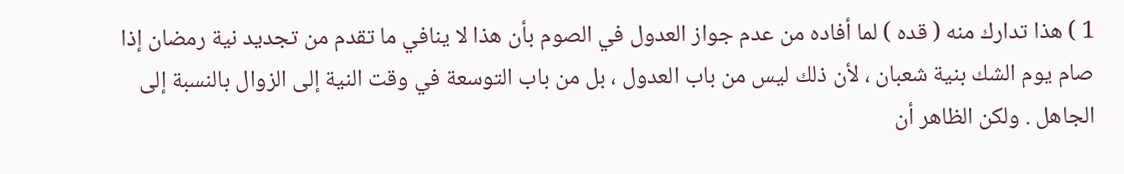1 ) هذا تدارك منه ( قده ) لما أفاده من عدم جواز العدول في الصوم بأن هذا لا ينافي ما تقدم من تجديد نية رمضان إذا صام يوم الشك بنية شعبان ، لأن ذلك ليس من باب العدول ، بل من باب التوسعة في وقت النية إلى الزوال بالنسبة إلى الجاهل . ولكن الظاهر أن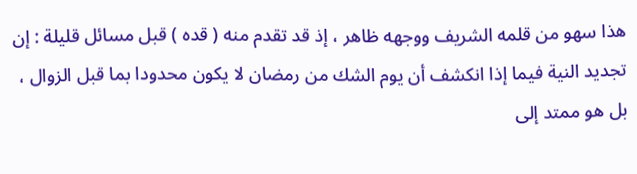هذا سهو من قلمه الشريف ووجهه ظاهر ، إذ قد تقدم منه ( قده ) قبل مسائل قليلة : إن تجديد النية فيما إذا انكشف أن يوم الشك من رمضان لا يكون محدودا بما قبل الزوال ، بل هو ممتد إلى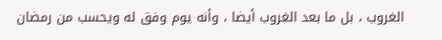الغروب ، بل ما بعد الغروب أيضا ، وأنه يوم وفق له ويحسب من رمضان